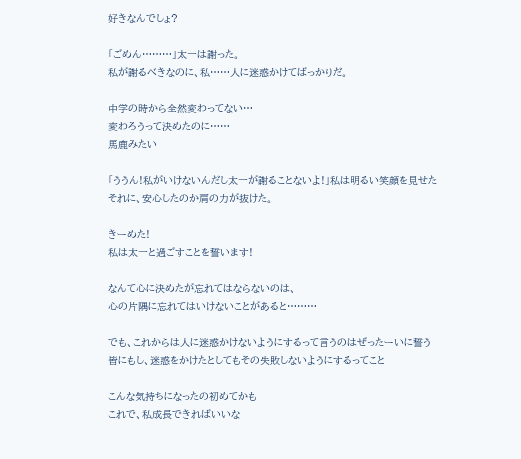好きなんでしょ?

「ごめん………」太一は謝った。
私が謝るべきなのに、私……人に迷惑かけてばっかりだ。

中学の時から全然変わってない…
変わろうって決めたのに……
馬鹿みたい

「ううん!私がいけないんだし太一が謝ることないよ!」私は明るい笑顔を見せた
それに、安心したのか肩の力が抜けた。

きーめた!
私は太一と過ごすことを誓います!

なんて心に決めたが忘れてはならないのは、
心の片隅に忘れてはいけないことがあると………

でも、これからは人に迷惑かけないようにするって言うのはぜったーいに誓う
皆にもし、迷惑をかけたとしてもその失敗しないようにするってこと

こんな気持ちになったの初めてかも
これで、私成長できればいいな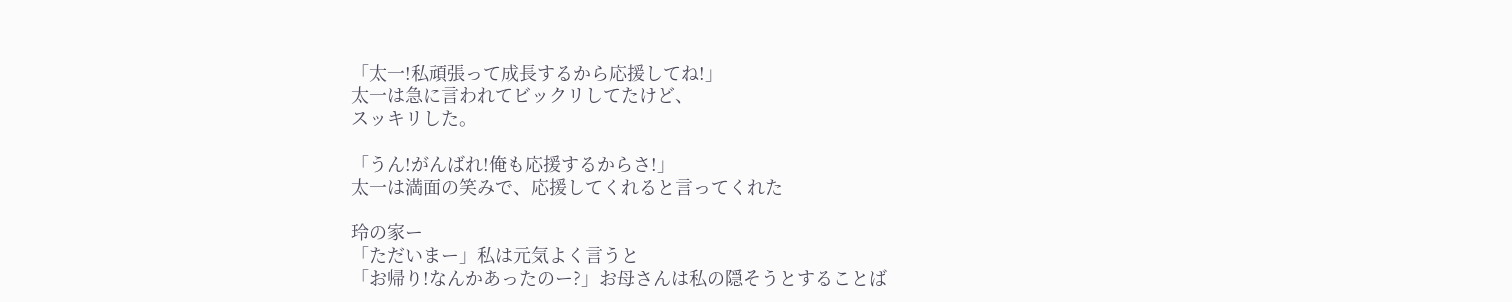「太一!私頑張って成長するから応援してね!」
太一は急に言われてビックリしてたけど、
スッキリした。

「うん!がんばれ!俺も応援するからさ!」
太一は満面の笑みで、応援してくれると言ってくれた

玲の家ー
「ただいまー」私は元気よく言うと
「お帰り!なんかあったのー?」お母さんは私の隠そうとすることば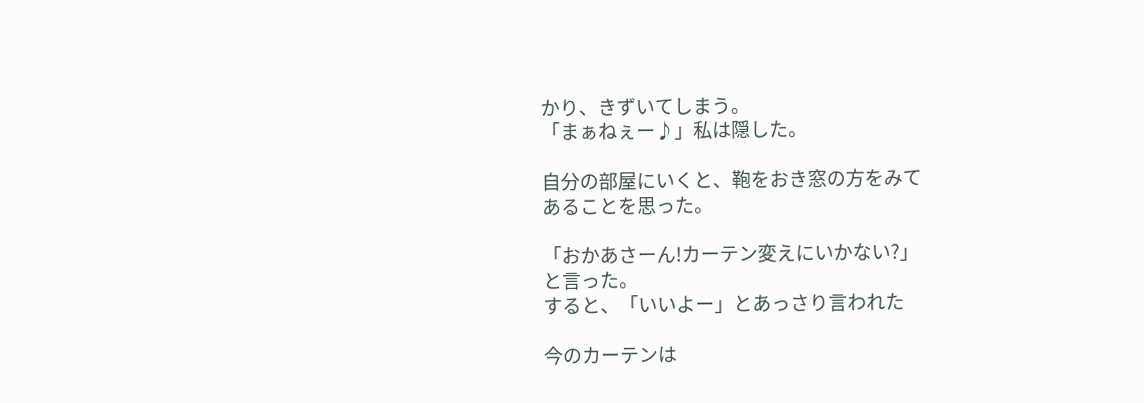かり、きずいてしまう。
「まぁねぇー♪」私は隠した。

自分の部屋にいくと、鞄をおき窓の方をみて
あることを思った。

「おかあさーん!カーテン変えにいかない?」
と言った。
すると、「いいよー」とあっさり言われた

今のカーテンは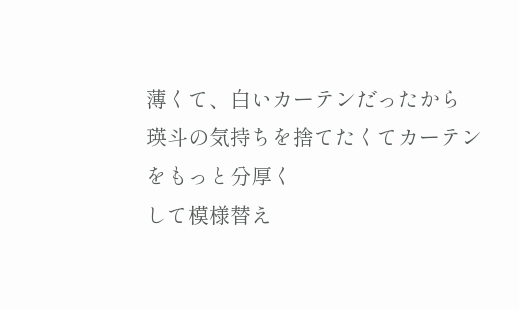薄くて、白いカーテンだったから
瑛斗の気持ちを捨てたくてカーテンをもっと分厚く
して模様替え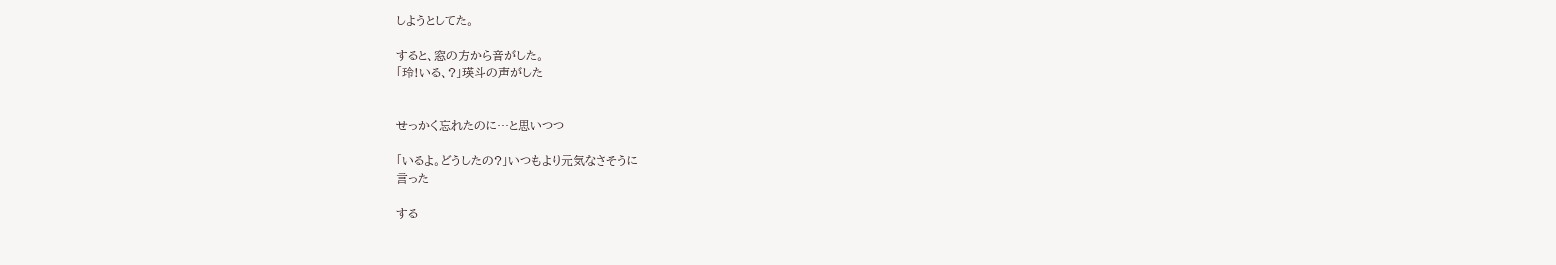しようとしてた。

すると、窓の方から音がした。
「玲!いる、?」瑛斗の声がした


せっかく忘れたのに…と思いつつ

「いるよ。どうしたの?」いつもより元気なさそうに
言った

する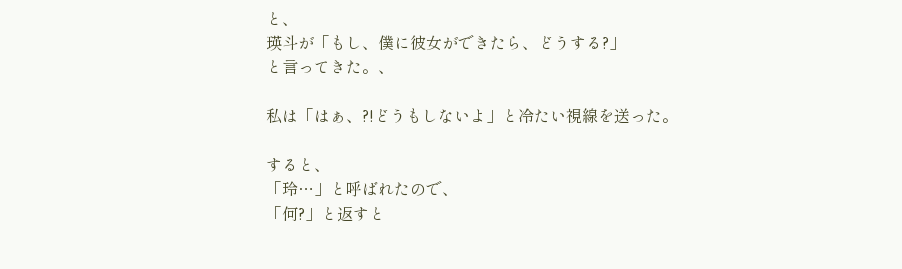と、
瑛斗が「もし、僕に彼女ができたら、どうする?」
と言ってきた。、

私は「はぁ、?!どうもしないよ」と冷たい視線を送った。

すると、
「玲…」と呼ばれたので、
「何?」と返すと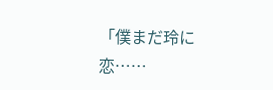「僕まだ玲に恋……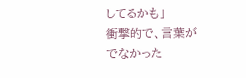してるかも」
衝撃的で、言葉がでなかった